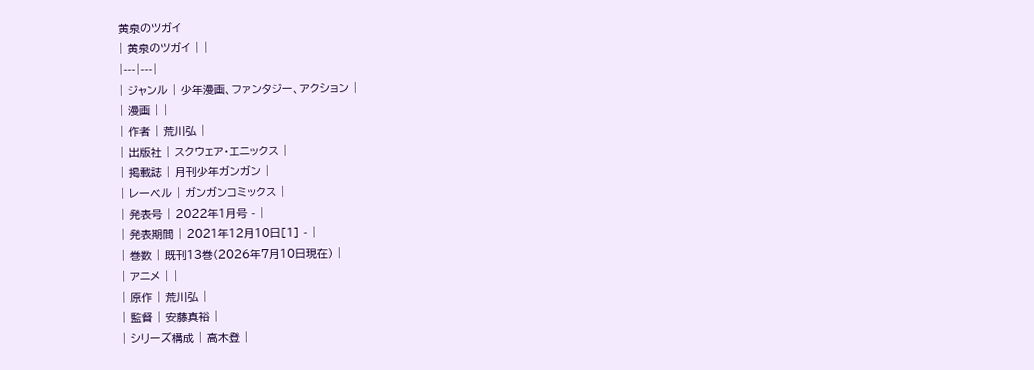黄泉のツガイ
| 黄泉のツガイ | |
|---|---|
| ジャンル | 少年漫画、ファンタジー、アクション |
| 漫画 | |
| 作者 | 荒川弘 |
| 出版社 | スクウェア・エニックス |
| 掲載誌 | 月刊少年ガンガン |
| レーベル | ガンガンコミックス |
| 発表号 | 2022年1月号 - |
| 発表期間 | 2021年12月10日[1] - |
| 巻数 | 既刊13巻(2026年7月10日現在) |
| アニメ | |
| 原作 | 荒川弘 |
| 監督 | 安藤真裕 |
| シリーズ構成 | 高木登 |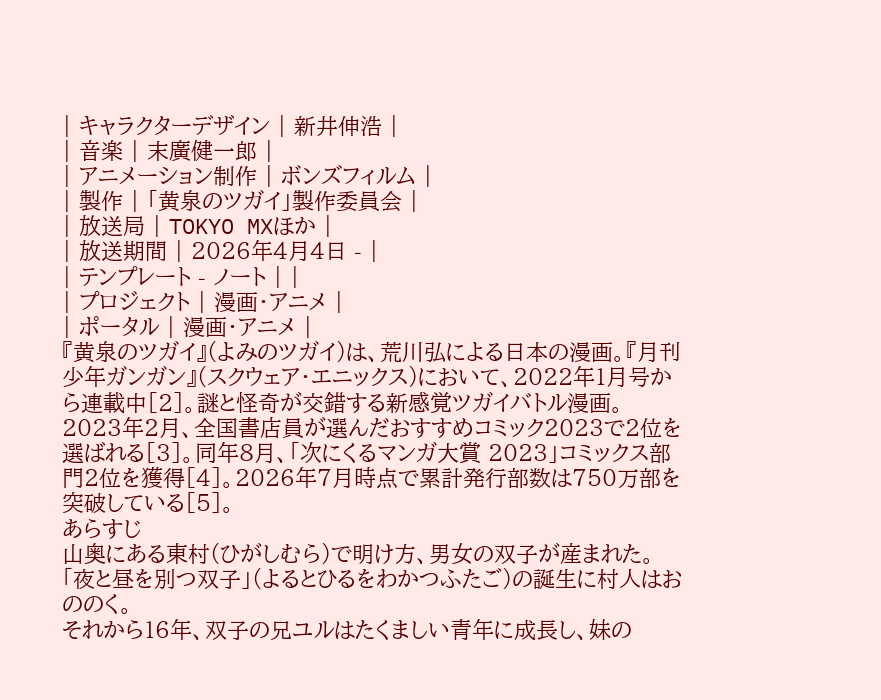| キャラクターデザイン | 新井伸浩 |
| 音楽 | 末廣健一郎 |
| アニメーション制作 | ボンズフィルム |
| 製作 | 「黄泉のツガイ」製作委員会 |
| 放送局 | TOKYO MXほか |
| 放送期間 | 2026年4月4日 - |
| テンプレート - ノート | |
| プロジェクト | 漫画・アニメ |
| ポータル | 漫画・アニメ |
『黄泉のツガイ』(よみのツガイ)は、荒川弘による日本の漫画。『月刊少年ガンガン』(スクウェア・エニックス)において、2022年1月号から連載中[2]。謎と怪奇が交錯する新感覚ツガイバトル漫画。
2023年2月、全国書店員が選んだおすすめコミック2023で2位を選ばれる[3]。同年8月、「次にくるマンガ大賞 2023」コミックス部門2位を獲得[4]。2026年7月時点で累計発行部数は750万部を突破している[5]。
あらすじ
山奥にある東村(ひがしむら)で明け方、男女の双子が産まれた。「夜と昼を別つ双子」(よるとひるをわかつふたご)の誕生に村人はおののく。
それから16年、双子の兄ユルはたくましい青年に成長し、妹の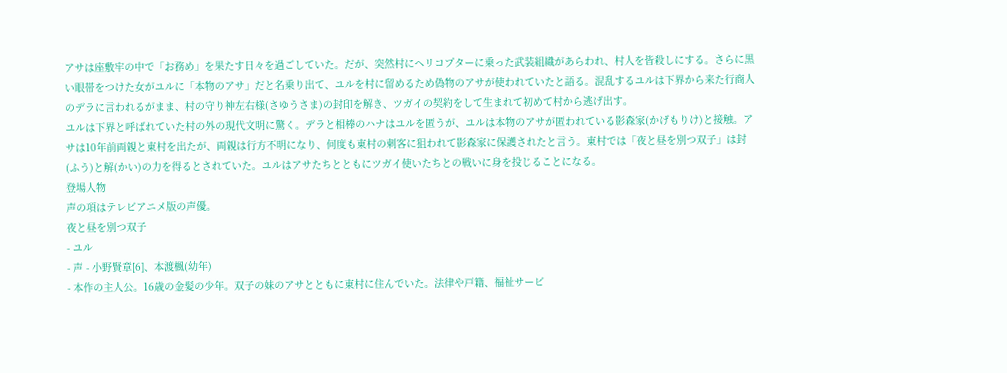アサは座敷牢の中で「お務め」を果たす日々を過ごしていた。だが、突然村にヘリコプターに乗った武装組織があらわれ、村人を皆殺しにする。さらに黒い眼帯をつけた女がユルに「本物のアサ」だと名乗り出て、ユルを村に留めるため偽物のアサが使われていたと語る。混乱するユルは下界から来た行商人のデラに言われるがまま、村の守り神左右様(さゆうさま)の封印を解き、ツガイの契約をして生まれて初めて村から逃げ出す。
ユルは下界と呼ばれていた村の外の現代文明に驚く。デラと相棒のハナはユルを匿うが、ユルは本物のアサが匿われている影森家(かげもりけ)と接触。アサは10年前両親と東村を出たが、両親は行方不明になり、何度も東村の刺客に狙われて影森家に保護されたと言う。東村では「夜と昼を別つ双子」は封(ふう)と解(かい)の力を得るとされていた。ユルはアサたちとともにツガイ使いたちとの戦いに身を投じることになる。
登場人物
声の項はテレビアニメ版の声優。
夜と昼を別つ双子
- ユル
- 声 - 小野賢章[6]、本渡楓(幼年)
- 本作の主人公。16歳の金髪の少年。双子の妹のアサとともに東村に住んでいた。法律や戸籍、福祉サービ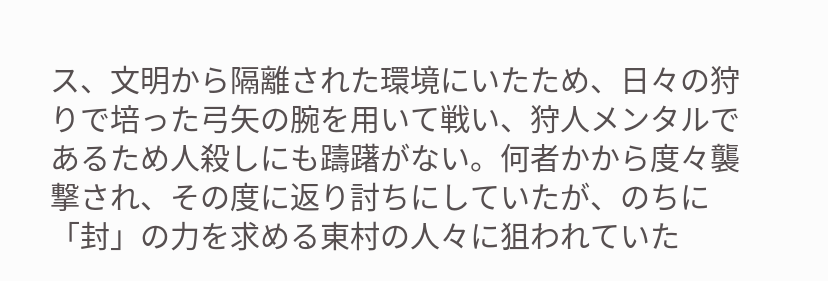ス、文明から隔離された環境にいたため、日々の狩りで培った弓矢の腕を用いて戦い、狩人メンタルであるため人殺しにも躊躇がない。何者かから度々襲撃され、その度に返り討ちにしていたが、のちに「封」の力を求める東村の人々に狙われていた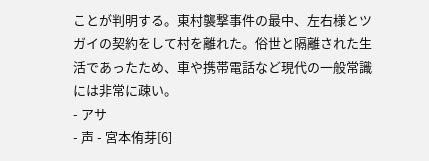ことが判明する。東村襲撃事件の最中、左右様とツガイの契約をして村を離れた。俗世と隔離された生活であったため、車や携帯電話など現代の一般常識には非常に疎い。
- アサ
- 声 - 宮本侑芽[6]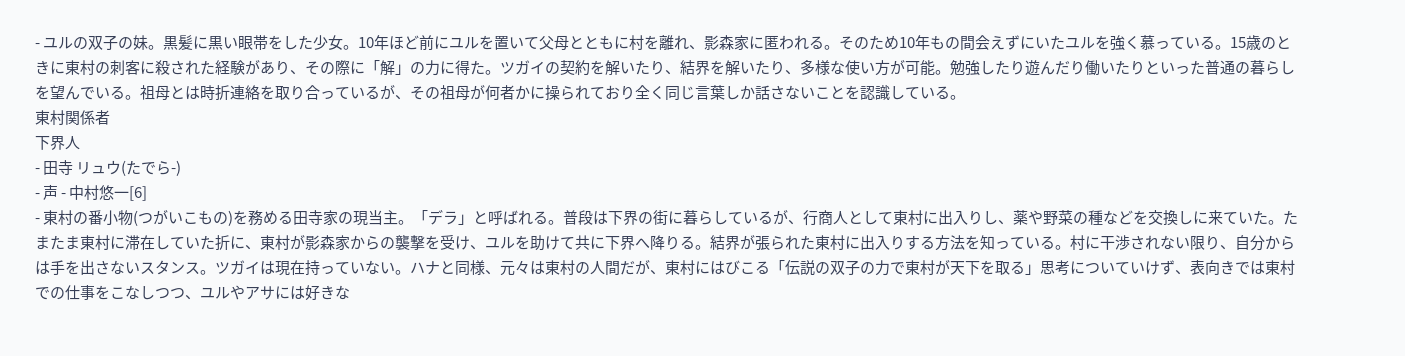- ユルの双子の妹。黒髪に黒い眼帯をした少女。10年ほど前にユルを置いて父母とともに村を離れ、影森家に匿われる。そのため10年もの間会えずにいたユルを強く慕っている。15歳のときに東村の刺客に殺された経験があり、その際に「解」の力に得た。ツガイの契約を解いたり、結界を解いたり、多様な使い方が可能。勉強したり遊んだり働いたりといった普通の暮らしを望んでいる。祖母とは時折連絡を取り合っているが、その祖母が何者かに操られており全く同じ言葉しか話さないことを認識している。
東村関係者
下界人
- 田寺 リュウ(たでら-)
- 声 - 中村悠一[6]
- 東村の番小物(つがいこもの)を務める田寺家の現当主。「デラ」と呼ばれる。普段は下界の街に暮らしているが、行商人として東村に出入りし、薬や野菜の種などを交換しに来ていた。たまたま東村に滞在していた折に、東村が影森家からの襲撃を受け、ユルを助けて共に下界へ降りる。結界が張られた東村に出入りする方法を知っている。村に干渉されない限り、自分からは手を出さないスタンス。ツガイは現在持っていない。ハナと同様、元々は東村の人間だが、東村にはびこる「伝説の双子の力で東村が天下を取る」思考についていけず、表向きでは東村での仕事をこなしつつ、ユルやアサには好きな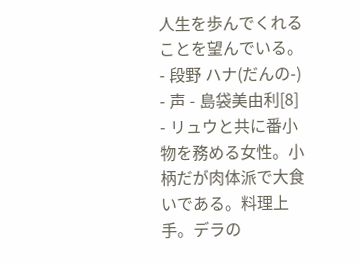人生を歩んでくれることを望んでいる。
- 段野 ハナ(だんの-)
- 声 - 島袋美由利[8]
- リュウと共に番小物を務める女性。小柄だが肉体派で大食いである。料理上手。デラの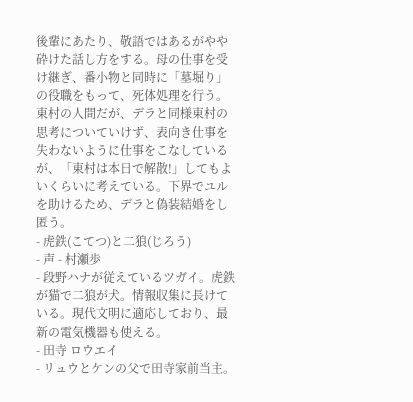後輩にあたり、敬語ではあるがやや砕けた話し方をする。母の仕事を受け継ぎ、番小物と同時に「墓堀り」の役職をもって、死体処理を行う。東村の人間だが、デラと同様東村の思考についていけず、表向き仕事を失わないように仕事をこなしているが、「東村は本日で解散!」してもよいくらいに考えている。下界でユルを助けるため、デラと偽装結婚をし匿う。
- 虎鉄(こてつ)と二狼(じろう)
- 声 - 村瀬歩
- 段野ハナが従えているツガイ。虎鉄が猫で二狼が犬。情報収集に長けている。現代文明に適応しており、最新の電気機器も使える。
- 田寺 ロウエイ
- リュウとケンの父で田寺家前当主。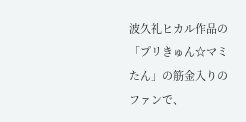波久礼ヒカル作品の「プリきゅん☆マミたん」の筋金入りのファンで、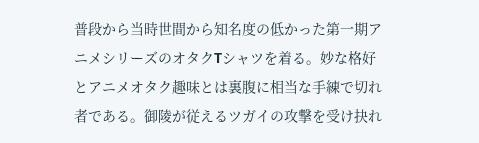普段から当時世間から知名度の低かった第一期アニメシリーズのオタクTシャツを着る。妙な格好とアニメオタク趣味とは裏腹に相当な手練で切れ者である。御陵が従えるツガイの攻撃を受け抉れ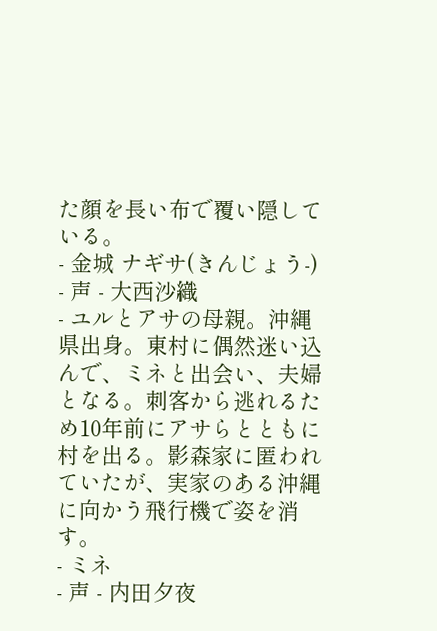た顔を長い布で覆い隠している。
- 金城 ナギサ(きんじょう-)
- 声 - 大西沙織
- ユルとアサの母親。沖縄県出身。東村に偶然迷い込んで、ミネと出会い、夫婦となる。刺客から逃れるため10年前にアサらとともに村を出る。影森家に匿われていたが、実家のある沖縄に向かう飛行機で姿を消す。
- ミネ
- 声 - 内田夕夜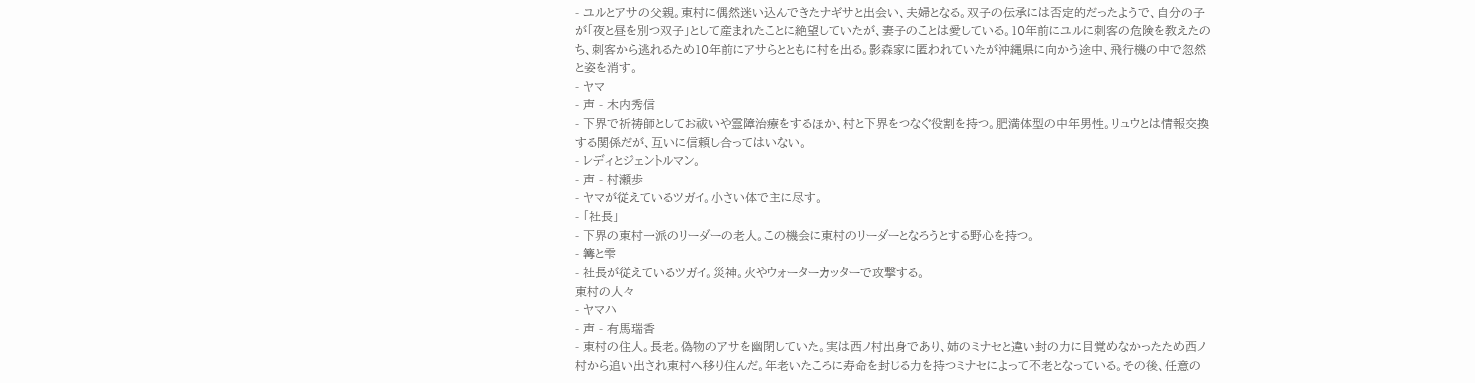- ユルとアサの父親。東村に偶然迷い込んできたナギサと出会い、夫婦となる。双子の伝承には否定的だったようで、自分の子が「夜と昼を別つ双子」として産まれたことに絶望していたが、妻子のことは愛している。10年前にユルに刺客の危険を教えたのち、刺客から逃れるため10年前にアサらとともに村を出る。影森家に匿われていたが沖縄県に向かう途中、飛行機の中で忽然と姿を消す。
- ヤマ
- 声 - 木内秀信
- 下界で祈祷師としてお祓いや霊障治療をするほか、村と下界をつなぐ役割を持つ。肥満体型の中年男性。リュウとは情報交換する関係だが、互いに信頼し合ってはいない。
- レディとジェントルマン。
- 声 - 村瀬歩
- ヤマが従えているツガイ。小さい体で主に尽す。
- 「社長」
- 下界の東村一派のリーダーの老人。この機会に東村のリーダーとなろうとする野心を持つ。
- 篝と雫
- 社長が従えているツガイ。災神。火やウォーターカッターで攻撃する。
東村の人々
- ヤマハ
- 声 - 有馬瑞香
- 東村の住人。長老。偽物のアサを幽閉していた。実は西ノ村出身であり、姉のミナセと違い封の力に目覚めなかったため西ノ村から追い出され東村へ移り住んだ。年老いたころに寿命を封じる力を持つミナセによって不老となっている。その後、任意の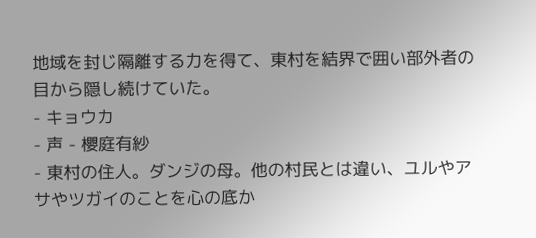地域を封じ隔離する力を得て、東村を結界で囲い部外者の目から隠し続けていた。
- キョウカ
- 声 - 櫻庭有紗
- 東村の住人。ダンジの母。他の村民とは違い、ユルやアサやツガイのことを心の底か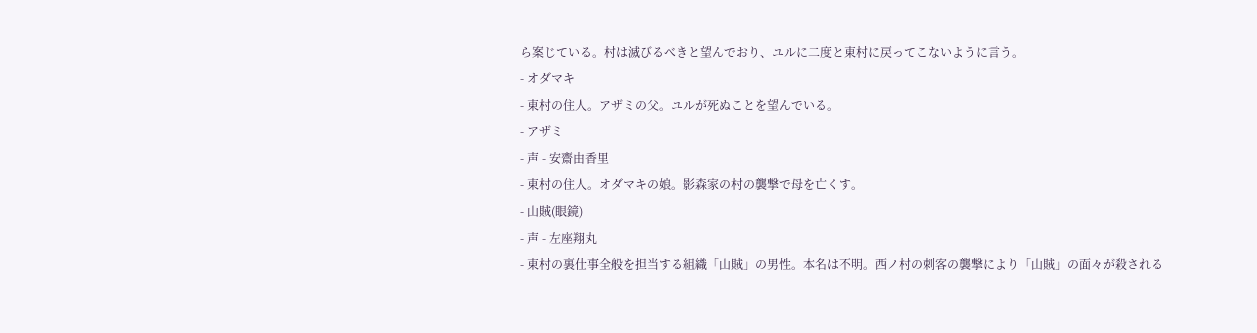ら案じている。村は滅びるべきと望んでおり、ユルに二度と東村に戻ってこないように言う。
- オダマキ
- 東村の住人。アザミの父。ユルが死ぬことを望んでいる。
- アザミ
- 声 - 安齋由香里
- 東村の住人。オダマキの娘。影森家の村の襲撃で母を亡くす。
- 山賊(眼鏡)
- 声 - 左座翔丸
- 東村の裏仕事全般を担当する組織「山賊」の男性。本名は不明。西ノ村の刺客の襲撃により「山賊」の面々が殺される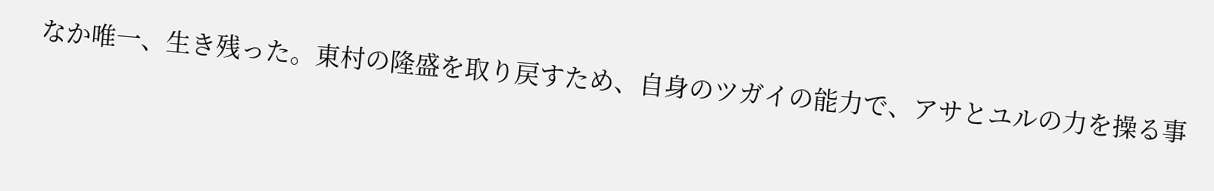なか唯一、生き残った。東村の隆盛を取り戻すため、自身のツガイの能力で、アサとユルの力を操る事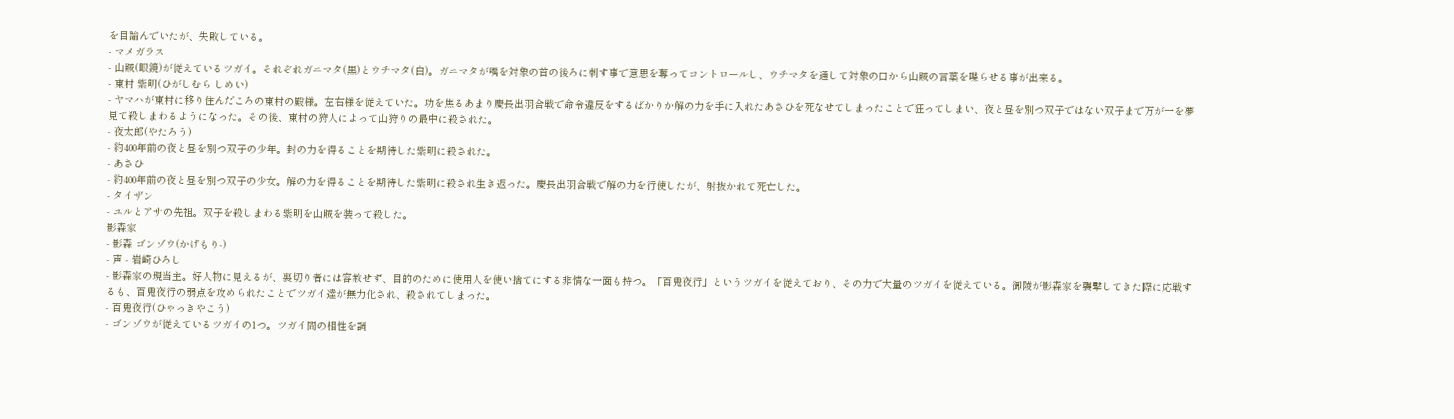を目論んでいたが、失敗している。
- マメガラス
- 山賊(眼鏡)が従えているツガイ。それぞれガニマタ(黒)とウチマタ(白)。ガニマタが嘴を対象の首の後ろに刺す事で意思を奪ってコントロールし、ウチマタを通して対象の口から山賊の言葉を喋らせる事が出来る。
- 東村 紫明(ひがしむら しめい)
- ヤマハが東村に移り住んだころの東村の殿様。左右様を従えていた。功を焦るあまり慶長出羽合戦で命令違反をするばかりか解の力を手に入れたあさひを死なせてしまったことで狂ってしまい、夜と昼を別つ双子ではない双子まで万が一を夢見て殺しまわるようになった。その後、東村の狩人によって山狩りの最中に殺された。
- 夜太郎(やたろう)
- 約400年前の夜と昼を別つ双子の少年。封の力を得ることを期待した紫明に殺された。
- あさひ
- 約400年前の夜と昼を別つ双子の少女。解の力を得ることを期待した紫明に殺され生き返った。慶長出羽合戦で解の力を行使したが、射抜かれて死亡した。
- タイザン
- ユルとアサの先祖。双子を殺しまわる紫明を山賊を装って殺した。
影森家
- 影森 ゴンゾウ(かげもり-)
- 声 - 岩崎ひろし
- 影森家の現当主。好人物に見えるが、裏切り者には容赦せず、目的のために使用人を使い捨てにする非情な一面も持つ。「百鬼夜行」というツガイを従えており、その力で大量のツガイを従えている。御陵が影森家を襲撃してきた際に応戦するも、百鬼夜行の弱点を攻められたことでツガイ達が無力化され、殺されてしまった。
- 百鬼夜行(ひゃっきやこう)
- ゴンゾウが従えているツガイの1つ。ツガイ間の相性を調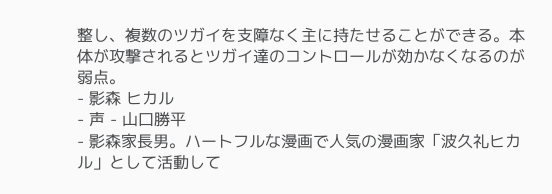整し、複数のツガイを支障なく主に持たせることができる。本体が攻撃されるとツガイ達のコントロールが効かなくなるのが弱点。
- 影森 ヒカル
- 声 - 山口勝平
- 影森家長男。ハートフルな漫画で人気の漫画家「波久礼ヒカル」として活動して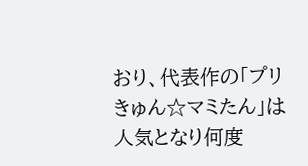おり、代表作の「プリきゅん☆マミたん」は人気となり何度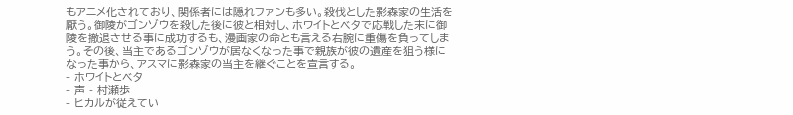もアニメ化されており、関係者には隠れファンも多い。殺伐とした影森家の生活を厭う。御陵がゴンゾウを殺した後に彼と相対し、ホワイトとベタで応戦した末に御陵を撤退させる事に成功するも、漫画家の命とも言える右腕に重傷を負ってしまう。その後、当主であるゴンゾウが居なくなった事で親族が彼の遺産を狙う様になった事から、アスマに影森家の当主を継ぐことを宣言する。
- ホワイトとベタ
- 声 - 村瀬歩
- ヒカルが従えてい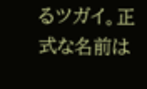るツガイ。正式な名前は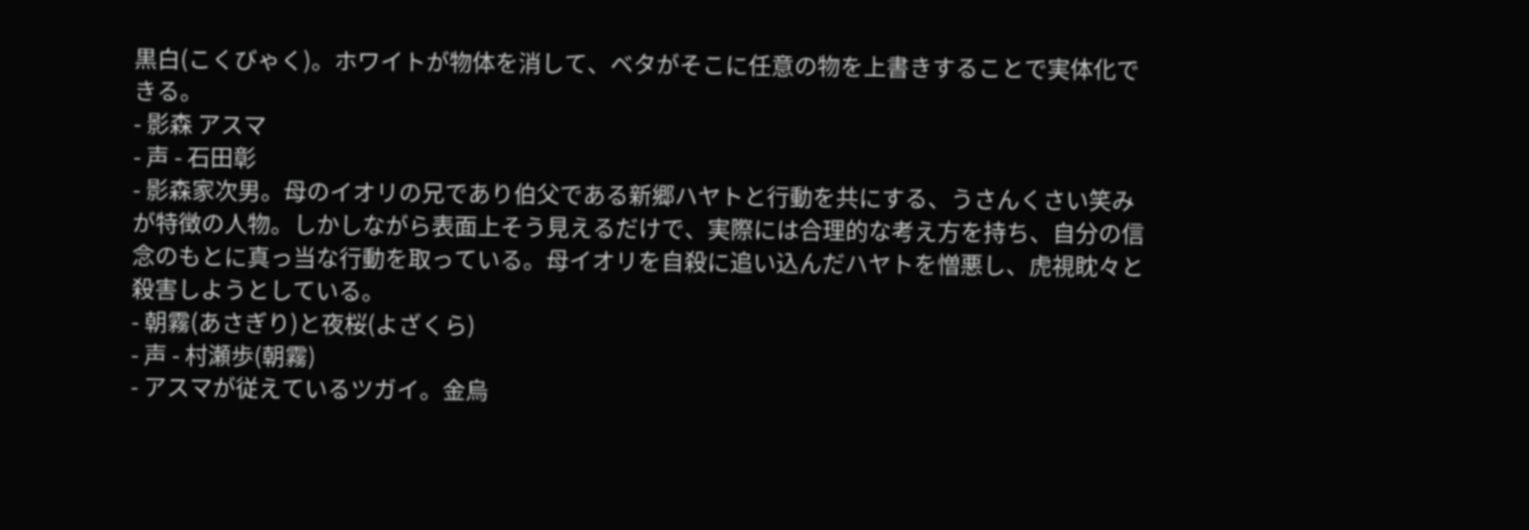黒白(こくびゃく)。ホワイトが物体を消して、ベタがそこに任意の物を上書きすることで実体化できる。
- 影森 アスマ
- 声 - 石田彰
- 影森家次男。母のイオリの兄であり伯父である新郷ハヤトと行動を共にする、うさんくさい笑みが特徴の人物。しかしながら表面上そう見えるだけで、実際には合理的な考え方を持ち、自分の信念のもとに真っ当な行動を取っている。母イオリを自殺に追い込んだハヤトを憎悪し、虎視眈々と殺害しようとしている。
- 朝霧(あさぎり)と夜桜(よざくら)
- 声 - 村瀬歩(朝霧)
- アスマが従えているツガイ。金烏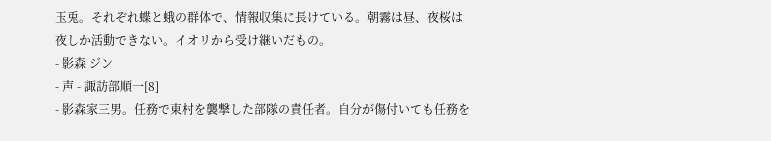玉兎。それぞれ蝶と蛾の群体で、情報収集に長けている。朝霧は昼、夜桜は夜しか活動できない。イオリから受け継いだもの。
- 影森 ジン
- 声 - 諏訪部順一[8]
- 影森家三男。任務で東村を襲撃した部隊の責任者。自分が傷付いても任務を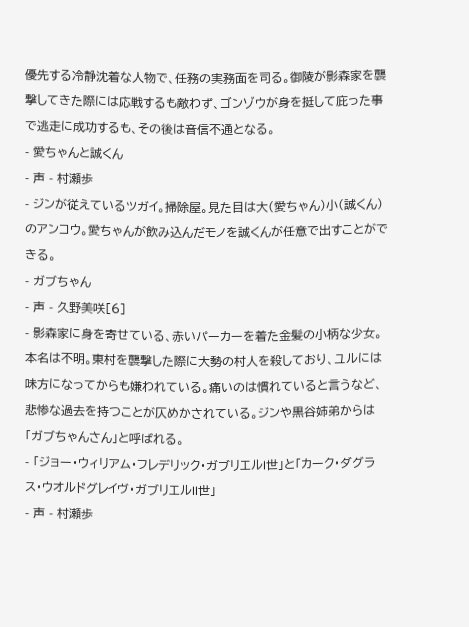優先する冷静沈着な人物で、任務の実務面を司る。御陵が影森家を襲撃してきた際には応戦するも敵わず、ゴンゾウが身を挺して庇った事で逃走に成功するも、その後は音信不通となる。
- 愛ちゃんと誠くん
- 声 - 村瀬歩
- ジンが従えているツガイ。掃除屋。見た目は大(愛ちゃん)小(誠くん)のアンコウ。愛ちゃんが飲み込んだモノを誠くんが任意で出すことができる。
- ガブちゃん
- 声 - 久野美咲[6]
- 影森家に身を寄せている、赤いパーカーを着た金髪の小柄な少女。本名は不明。東村を襲撃した際に大勢の村人を殺しており、ユルには味方になってからも嫌われている。痛いのは慣れていると言うなど、悲惨な過去を持つことが仄めかされている。ジンや黒谷姉弟からは「ガブちゃんさん」と呼ばれる。
- 「ジョー・ウィリアム・フレデリック・ガブリエルI世」と「カーク・ダグラス・ウオルドグレイヴ・ガブリエルII世」
- 声 - 村瀬歩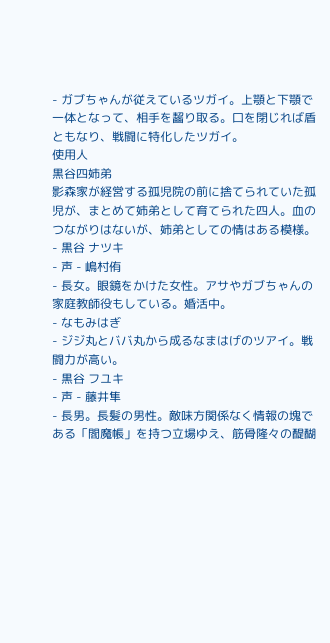- ガブちゃんが従えているツガイ。上顎と下顎で一体となって、相手を齧り取る。口を閉じれば盾ともなり、戦闘に特化したツガイ。
使用人
黒谷四姉弟
影森家が経営する孤児院の前に捨てられていた孤児が、まとめて姉弟として育てられた四人。血のつながりはないが、姉弟としての情はある模様。
- 黒谷 ナツキ
- 声 - 嶋村侑
- 長女。眼鏡をかけた女性。アサやガブちゃんの家庭教師役もしている。婚活中。
- なもみはぎ
- ジジ丸とババ丸から成るなまはげのツアイ。戦闘力が高い。
- 黒谷 フユキ
- 声 - 藤井隼
- 長男。長髪の男性。敵味方関係なく情報の塊である「閻魔帳」を持つ立場ゆえ、筋骨隆々の醍醐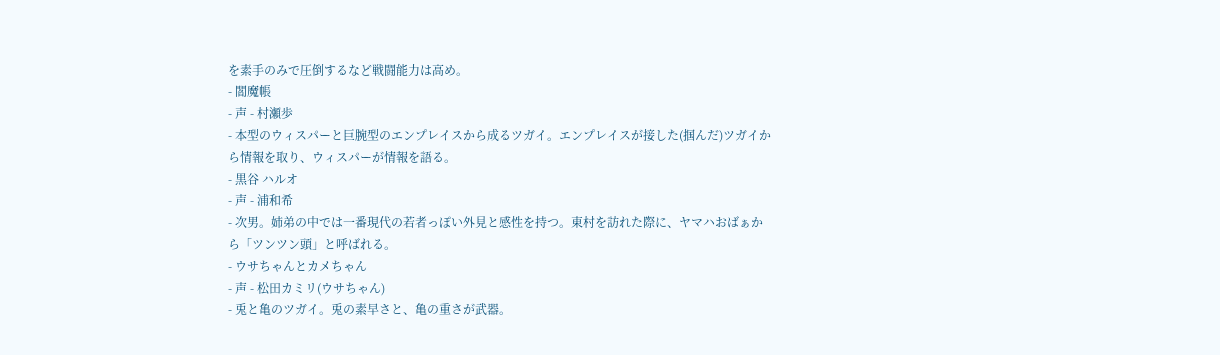を素手のみで圧倒するなど戦闘能力は高め。
- 閻魔帳
- 声 - 村瀬歩
- 本型のウィスパーと巨腕型のエンプレイスから成るツガイ。エンプレイスが接した(掴んだ)ツガイから情報を取り、ウィスパーが情報を語る。
- 黒谷 ハルオ
- 声 - 浦和希
- 次男。姉弟の中では一番現代の若者っぽい外見と感性を持つ。東村を訪れた際に、ヤマハおばぁから「ツンツン頭」と呼ばれる。
- ウサちゃんとカメちゃん
- 声 - 松田カミリ(ウサちゃん)
- 兎と亀のツガイ。兎の素早さと、亀の重さが武器。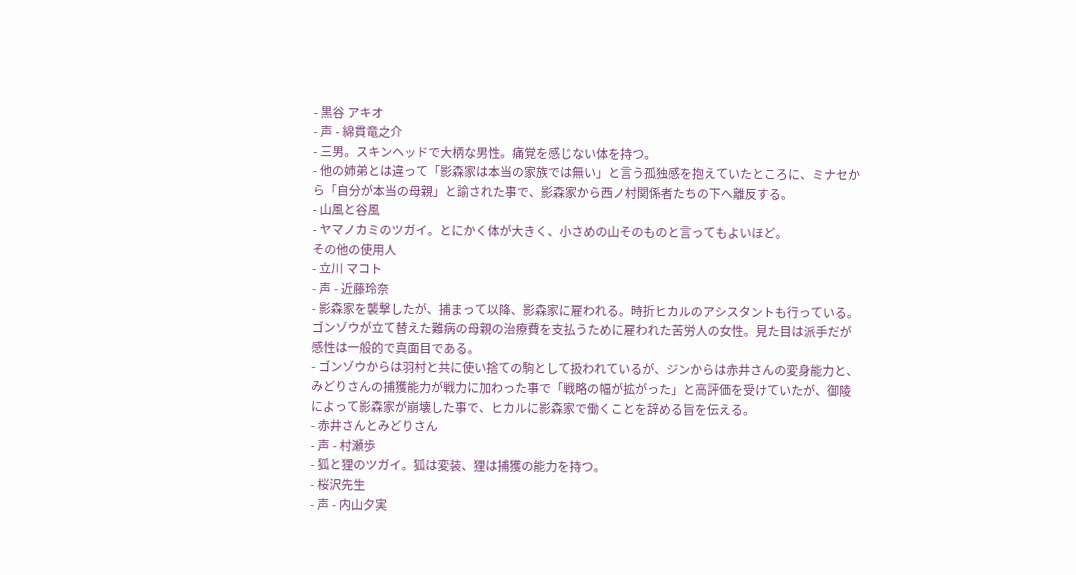- 黒谷 アキオ
- 声 - 綿貫竜之介
- 三男。スキンヘッドで大柄な男性。痛覚を感じない体を持つ。
- 他の姉弟とは違って「影森家は本当の家族では無い」と言う孤独感を抱えていたところに、ミナセから「自分が本当の母親」と諭された事で、影森家から西ノ村関係者たちの下へ離反する。
- 山風と谷風
- ヤマノカミのツガイ。とにかく体が大きく、小さめの山そのものと言ってもよいほど。
その他の使用人
- 立川 マコト
- 声 - 近藤玲奈
- 影森家を襲撃したが、捕まって以降、影森家に雇われる。時折ヒカルのアシスタントも行っている。ゴンゾウが立て替えた難病の母親の治療費を支払うために雇われた苦労人の女性。見た目は派手だが感性は一般的で真面目である。
- ゴンゾウからは羽村と共に使い捨ての駒として扱われているが、ジンからは赤井さんの変身能力と、みどりさんの捕獲能力が戦力に加わった事で「戦略の幅が拡がった」と高評価を受けていたが、御陵によって影森家が崩壊した事で、ヒカルに影森家で働くことを辞める旨を伝える。
- 赤井さんとみどりさん
- 声 - 村瀬歩
- 狐と狸のツガイ。狐は変装、狸は捕獲の能力を持つ。
- 桜沢先生
- 声 - 内山夕実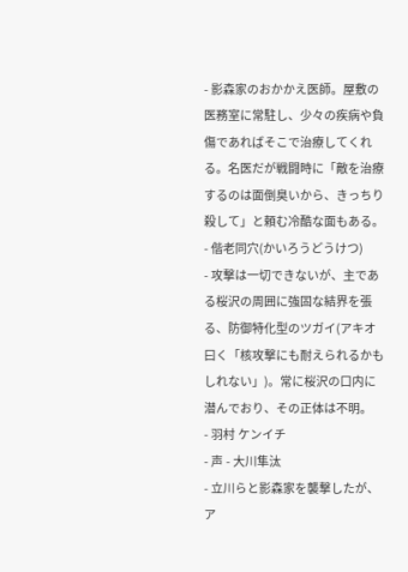- 影森家のおかかえ医師。屋敷の医務室に常駐し、少々の疾病や負傷であればそこで治療してくれる。名医だが戦闘時に「敵を治療するのは面倒臭いから、きっちり殺して」と頼む冷酷な面もある。
- 偕老同穴(かいろうどうけつ)
- 攻撃は一切できないが、主である桜沢の周囲に強固な結界を張る、防御特化型のツガイ(アキオ曰く「核攻撃にも耐えられるかもしれない」)。常に桜沢の口内に潜んでおり、その正体は不明。
- 羽村 ケンイチ
- 声 - 大川隼汰
- 立川らと影森家を襲撃したが、ア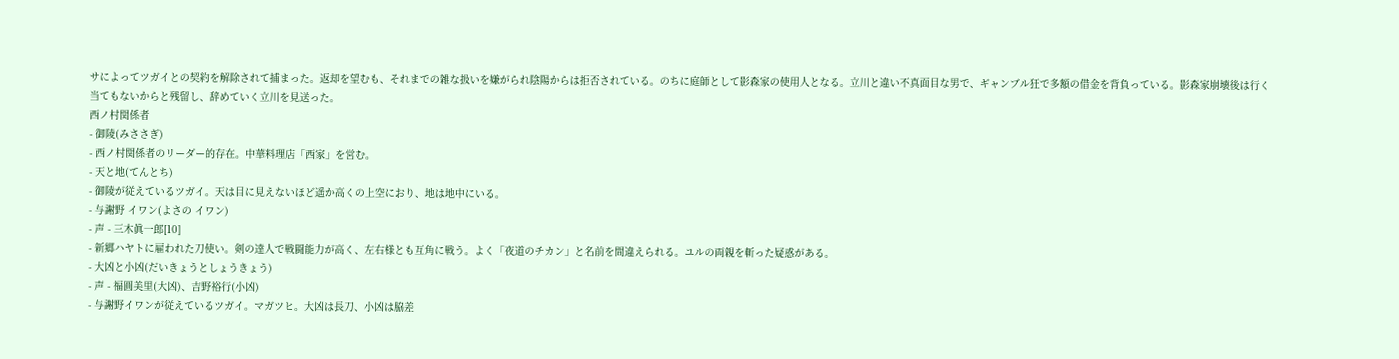サによってツガイとの契約を解除されて捕まった。返却を望むも、それまでの雑な扱いを嫌がられ陰陽からは拒否されている。のちに庭師として影森家の使用人となる。立川と違い不真面目な男で、ギャンブル狂で多額の借金を背負っている。影森家崩壊後は行く当てもないからと残留し、辞めていく立川を見送った。
西ノ村関係者
- 御陵(みささぎ)
- 西ノ村関係者のリーダー的存在。中華料理店「西家」を営む。
- 天と地(てんとち)
- 御陵が従えているツガイ。天は目に見えないほど遥か高くの上空におり、地は地中にいる。
- 与謝野 イワン(よさの イワン)
- 声 - 三木眞一郎[10]
- 新郷ハヤトに雇われた刀使い。剣の達人で戦闘能力が高く、左右様とも互角に戦う。よく「夜道のチカン」と名前を間違えられる。ユルの両親を斬った疑惑がある。
- 大凶と小凶(だいきょうとしょうきょう)
- 声 - 福圓美里(大凶)、吉野裕行(小凶)
- 与謝野イワンが従えているツガイ。マガツヒ。大凶は長刀、小凶は脇差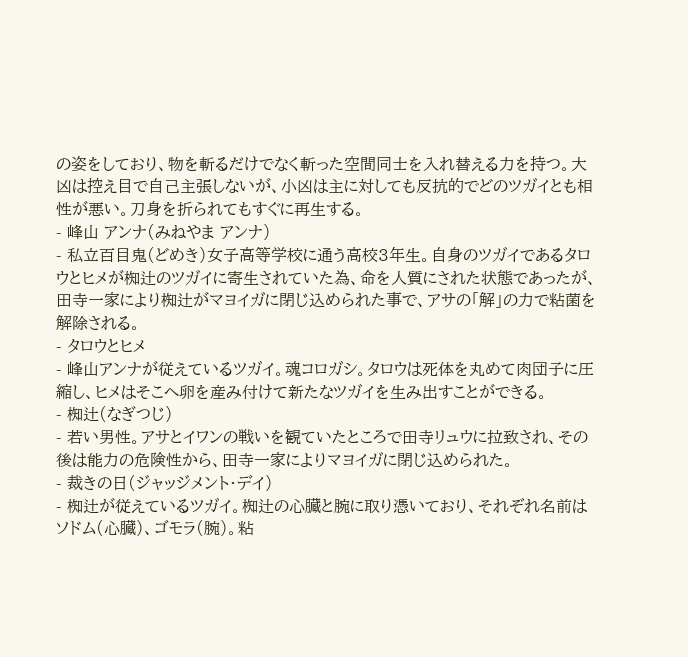の姿をしており、物を斬るだけでなく斬った空間同士を入れ替える力を持つ。大凶は控え目で自己主張しないが、小凶は主に対しても反抗的でどのツガイとも相性が悪い。刀身を折られてもすぐに再生する。
- 峰山 アンナ(みねやま アンナ)
- 私立百目鬼(どめき)女子高等学校に通う高校3年生。自身のツガイであるタロウとヒメが椥辻のツガイに寄生されていた為、命を人質にされた状態であったが、田寺一家により椥辻がマヨイガに閉じ込められた事で、アサの「解」の力で粘菌を解除される。
- タロウとヒメ
- 峰山アンナが従えているツガイ。魂コロガシ。タロウは死体を丸めて肉団子に圧縮し、ヒメはそこへ卵を産み付けて新たなツガイを生み出すことができる。
- 椥辻(なぎつじ)
- 若い男性。アサとイワンの戦いを観ていたところで田寺リュウに拉致され、その後は能力の危険性から、田寺一家によりマヨイガに閉じ込められた。
- 裁きの日(ジャッジメント・デイ)
- 椥辻が従えているツガイ。椥辻の心臓と腕に取り憑いており、それぞれ名前はソドム(心臓)、ゴモラ(腕)。粘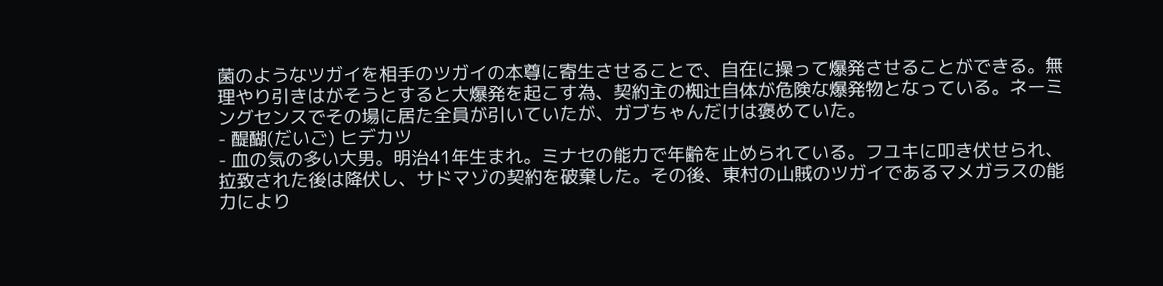菌のようなツガイを相手のツガイの本尊に寄生させることで、自在に操って爆発させることができる。無理やり引きはがそうとすると大爆発を起こす為、契約主の椥辻自体が危険な爆発物となっている。ネーミングセンスでその場に居た全員が引いていたが、ガブちゃんだけは褒めていた。
- 醍醐(だいご) ヒデカツ
- 血の気の多い大男。明治41年生まれ。ミナセの能力で年齢を止められている。フユキに叩き伏せられ、拉致された後は降伏し、サドマゾの契約を破棄した。その後、東村の山賊のツガイであるマメガラスの能力により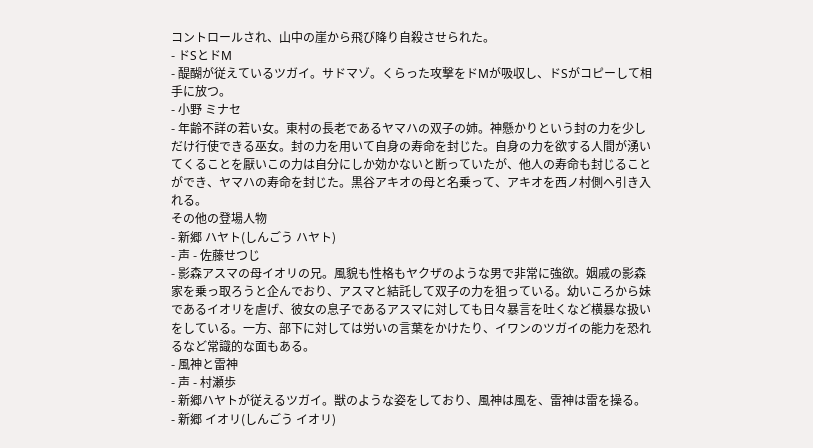コントロールされ、山中の崖から飛び降り自殺させられた。
- ドSとドM
- 醍醐が従えているツガイ。サドマゾ。くらった攻撃をドMが吸収し、ドSがコピーして相手に放つ。
- 小野 ミナセ
- 年齢不詳の若い女。東村の長老であるヤマハの双子の姉。神懸かりという封の力を少しだけ行使できる巫女。封の力を用いて自身の寿命を封じた。自身の力を欲する人間が湧いてくることを厭いこの力は自分にしか効かないと断っていたが、他人の寿命も封じることができ、ヤマハの寿命を封じた。黒谷アキオの母と名乗って、アキオを西ノ村側へ引き入れる。
その他の登場人物
- 新郷 ハヤト(しんごう ハヤト)
- 声 - 佐藤せつじ
- 影森アスマの母イオリの兄。風貌も性格もヤクザのような男で非常に強欲。姻戚の影森家を乗っ取ろうと企んでおり、アスマと結託して双子の力を狙っている。幼いころから妹であるイオリを虐げ、彼女の息子であるアスマに対しても日々暴言を吐くなど横暴な扱いをしている。一方、部下に対しては労いの言葉をかけたり、イワンのツガイの能力を恐れるなど常識的な面もある。
- 風神と雷神
- 声 - 村瀬歩
- 新郷ハヤトが従えるツガイ。獣のような姿をしており、風神は風を、雷神は雷を操る。
- 新郷 イオリ(しんごう イオリ)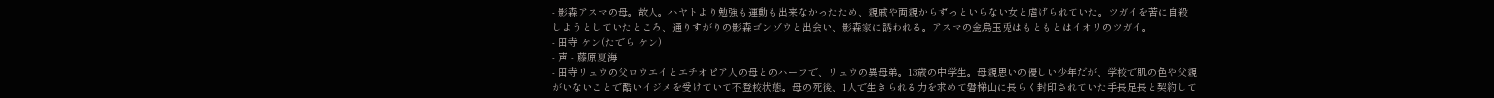- 影森アスマの母。故人。ハヤトより勉強も運動も出来なかったため、親戚や両親からずっといらない女と虐げられていた。ツガイを苦に自殺しようとしていたところ、通りすがりの影森ゴンゾウと出会い、影森家に誘われる。アスマの金烏玉兎はもともとはイオリのツガイ。
- 田寺 ケン(たでら ケン)
- 声 - 藤原夏海
- 田寺リュウの父ロウエイとエチオピア人の母とのハーフで、リュウの異母弟。13歳の中学生。母親思いの優しい少年だが、学校で肌の色や父親がいないことで酷いイジメを受けていて不登校状態。母の死後、1人で生きられる力を求めて磐梯山に長らく封印されていた手長足長と契約して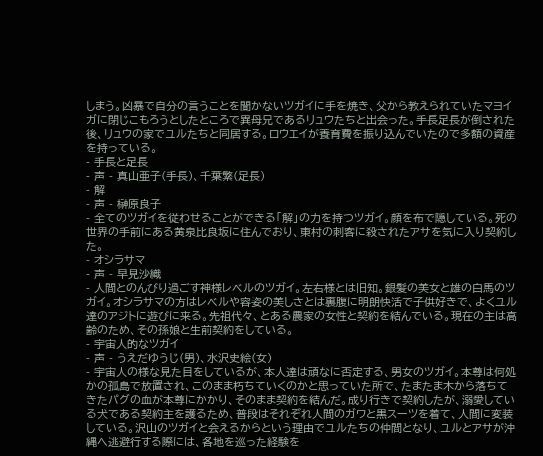しまう。凶暴で自分の言うことを聞かないツガイに手を焼き、父から教えられていたマヨイガに閉じこもろうとしたところで異母兄であるリュウたちと出会った。手長足長が倒された後、リュウの家でユルたちと同居する。ロウエイが養育費を振り込んでいたので多額の資産を持っている。
- 手長と足長
- 声 - 真山亜子(手長)、千葉繁(足長)
- 解
- 声 - 榊原良子
- 全てのツガイを従わせることができる「解」の力を持つツガイ。顔を布で隠している。死の世界の手前にある黄泉比良坂に住んでおり、東村の刺客に殺されたアサを気に入り契約した。
- オシラサマ
- 声 - 早見沙織
- 人間とのんびり過ごす神様レベルのツガイ。左右様とは旧知。銀髪の美女と雄の白馬のツガイ。オシラサマの方はレベルや容姿の美しさとは裏腹に明朗快活で子供好きで、よくユル達のアジトに遊びに来る。先祖代々、とある農家の女性と契約を結んでいる。現在の主は高齢のため、その孫娘と生前契約をしている。
- 宇宙人的なツガイ
- 声 - うえだゆうじ(男)、水沢史絵(女)
- 宇宙人の様な見た目をしているが、本人達は頑なに否定する、男女のツガイ。本尊は何処かの孤島で放置され、このまま朽ちていくのかと思っていた所で、たまたま木から落ちてきたパグの血が本尊にかかり、そのまま契約を結んだ。成り行きで契約したが、溺愛している犬である契約主を護るため、普段はそれぞれ人間のガワと黒スーツを着て、人間に変装している。沢山のツガイと会えるからという理由でユルたちの仲間となり、ユルとアサが沖縄へ逃避行する際には、各地を巡った経験を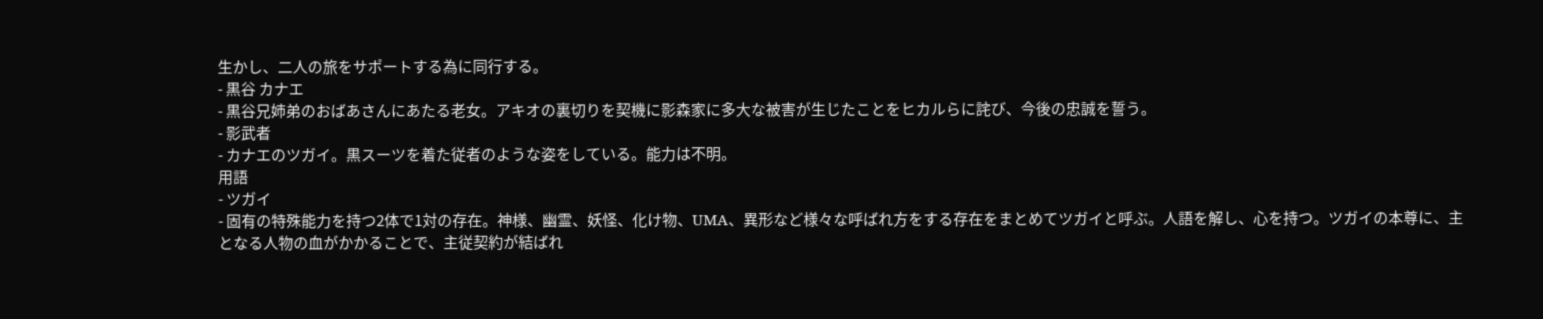生かし、二人の旅をサポートする為に同行する。
- 黒谷 カナエ
- 黒谷兄姉弟のおばあさんにあたる老女。アキオの裏切りを契機に影森家に多大な被害が生じたことをヒカルらに詫び、今後の忠誠を誓う。
- 影武者
- カナエのツガイ。黒スーツを着た従者のような姿をしている。能力は不明。
用語
- ツガイ
- 固有の特殊能力を持つ2体で1対の存在。神様、幽霊、妖怪、化け物、UMA、異形など様々な呼ばれ方をする存在をまとめてツガイと呼ぶ。人語を解し、心を持つ。ツガイの本尊に、主となる人物の血がかかることで、主従契約が結ばれ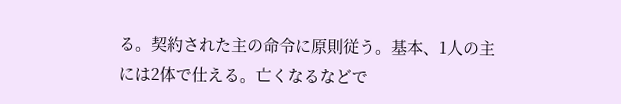る。契約された主の命令に原則従う。基本、1人の主には2体で仕える。亡くなるなどで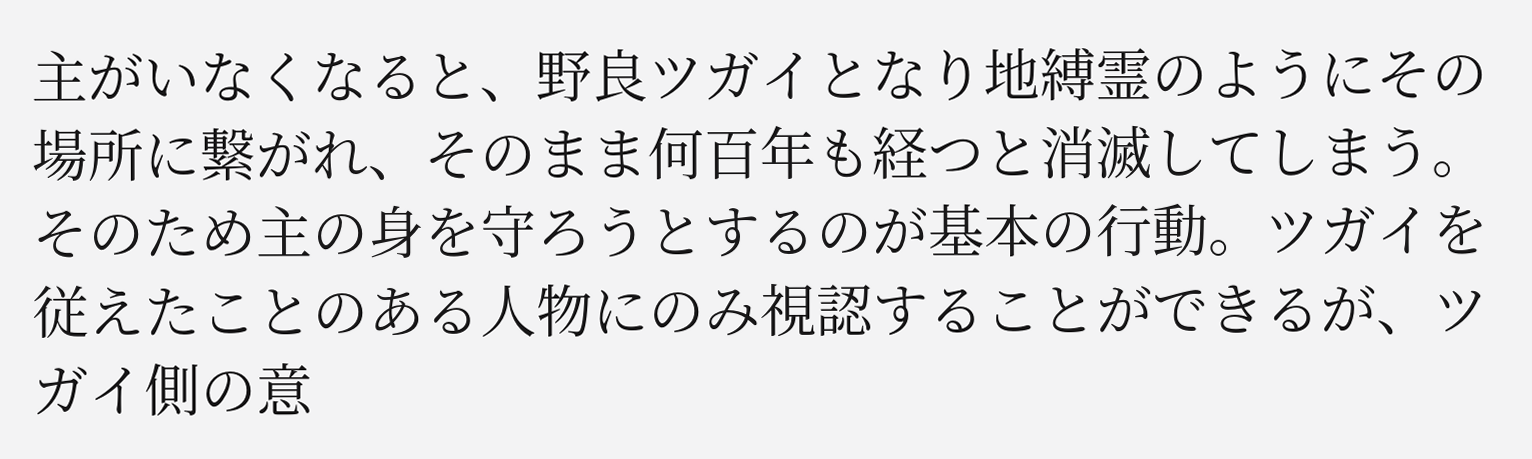主がいなくなると、野良ツガイとなり地縛霊のようにその場所に繋がれ、そのまま何百年も経つと消滅してしまう。そのため主の身を守ろうとするのが基本の行動。ツガイを従えたことのある人物にのみ視認することができるが、ツガイ側の意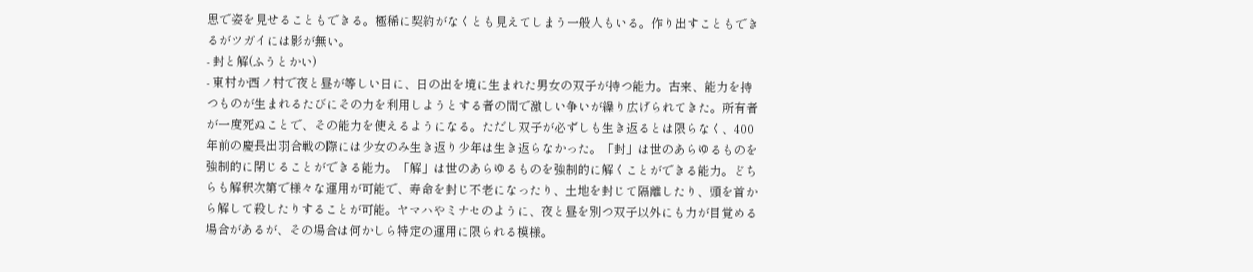思で姿を見せることもできる。極稀に契約がなくとも見えてしまう一般人もいる。作り出すこともできるがツガイには影が無い。
- 封と解(ふうとかい)
- 東村か西ノ村で夜と昼が等しい日に、日の出を境に生まれた男女の双子が持つ能力。古来、能力を持つものが生まれるたびにその力を利用しようとする者の間で激しい争いが繰り広げられてきた。所有者が一度死ぬことで、その能力を使えるようになる。ただし双子が必ずしも生き返るとは限らなく、400年前の慶長出羽合戦の際には少女のみ生き返り少年は生き返らなかった。「封」は世のあらゆるものを強制的に閉じることができる能力。「解」は世のあらゆるものを強制的に解くことができる能力。どちらも解釈次第で様々な運用が可能で、寿命を封じ不老になったり、土地を封じて隔離したり、頭を首から解して殺したりすることが可能。ヤマハやミナセのように、夜と昼を別つ双子以外にも力が目覚める場合があるが、その場合は何かしら特定の運用に限られる模様。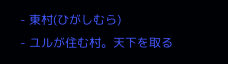- 東村(ひがしむら)
- ユルが住む村。天下を取る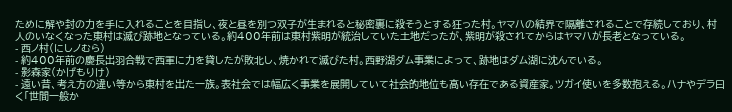ために解や封の力を手に入れることを目指し、夜と昼を別つ双子が生まれると秘密裏に殺そうとする狂った村。ヤマハの結界で隔離されることで存続しており、村人のいなくなった東村は滅び跡地となっている。約400年前は東村紫明が統治していた土地だったが、紫明が殺されてからはヤマハが長老となっている。
- 西ノ村(にしノむら)
- 約400年前の慶長出羽合戦で西軍に力を貸したが敗北し、焼かれて滅びた村。西野湖ダム事業によって、跡地はダム湖に沈んでいる。
- 影森家(かげもりけ)
- 遠い昔、考え方の違い等から東村を出た一族。表社会では幅広く事業を展開していて社会的地位も高い存在である資産家。ツガイ使いを多数抱える。ハナやデラ曰く「世間一般か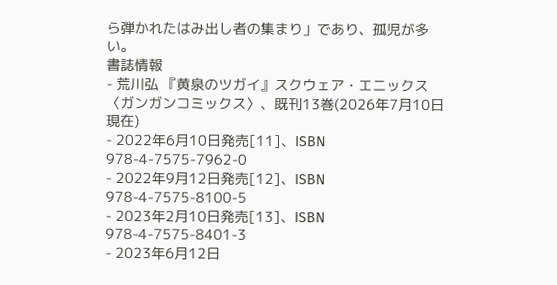ら弾かれたはみ出し者の集まり」であり、孤児が多い。
書誌情報
- 荒川弘 『黄泉のツガイ』スクウェア・エニックス〈ガンガンコミックス〉、既刊13巻(2026年7月10日現在)
- 2022年6月10日発売[11]、ISBN 978-4-7575-7962-0
- 2022年9月12日発売[12]、ISBN 978-4-7575-8100-5
- 2023年2月10日発売[13]、ISBN 978-4-7575-8401-3
- 2023年6月12日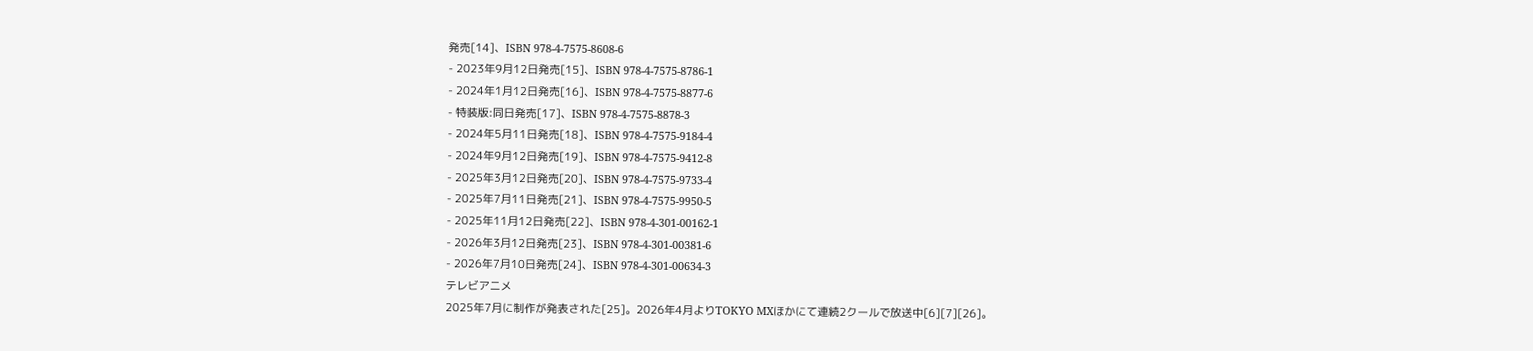発売[14]、ISBN 978-4-7575-8608-6
- 2023年9月12日発売[15]、ISBN 978-4-7575-8786-1
- 2024年1月12日発売[16]、ISBN 978-4-7575-8877-6
- 特装版:同日発売[17]、ISBN 978-4-7575-8878-3
- 2024年5月11日発売[18]、ISBN 978-4-7575-9184-4
- 2024年9月12日発売[19]、ISBN 978-4-7575-9412-8
- 2025年3月12日発売[20]、ISBN 978-4-7575-9733-4
- 2025年7月11日発売[21]、ISBN 978-4-7575-9950-5
- 2025年11月12日発売[22]、ISBN 978-4-301-00162-1
- 2026年3月12日発売[23]、ISBN 978-4-301-00381-6
- 2026年7月10日発売[24]、ISBN 978-4-301-00634-3
テレビアニメ
2025年7月に制作が発表された[25]。2026年4月よりTOKYO MXほかにて連続2クールで放送中[6][7][26]。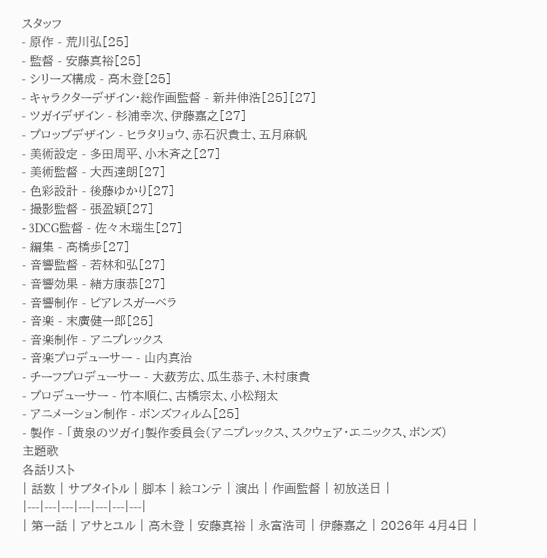スタッフ
- 原作 - 荒川弘[25]
- 監督 - 安藤真裕[25]
- シリーズ構成 - 高木登[25]
- キャラクターデザイン・総作画監督 - 新井伸浩[25][27]
- ツガイデザイン - 杉浦幸次、伊藤嘉之[27]
- プロップデザイン - ヒラタリョウ、赤石沢貴士、五月麻帆
- 美術設定 - 多田周平、小木斉之[27]
- 美術監督 - 大西達朗[27]
- 色彩設計 - 後藤ゆかり[27]
- 撮影監督 - 張盈穎[27]
- 3DCG監督 - 佐々木瑞生[27]
- 編集 - 髙橋歩[27]
- 音響監督 - 若林和弘[27]
- 音響効果 - 緒方康恭[27]
- 音響制作 - ピアレスガーベラ
- 音楽 - 末廣健一郎[25]
- 音楽制作 - アニプレックス
- 音楽プロデューサー - 山内真治
- チーフプロデューサー - 大薮芳広、瓜生恭子、木村康貴
- プロデューサー - 竹本順仁、古橋宗太、小松翔太
- アニメーション制作 - ボンズフィルム[25]
- 製作 - 「黄泉のツガイ」製作委員会(アニプレックス、スクウェア・エニックス、ボンズ)
主題歌
各話リスト
| 話数 | サブタイトル | 脚本 | 絵コンテ | 演出 | 作画監督 | 初放送日 |
|---|---|---|---|---|---|---|
| 第一話 | アサとユル | 高木登 | 安藤真裕 | 永富浩司 | 伊藤嘉之 | 2026年 4月4日 |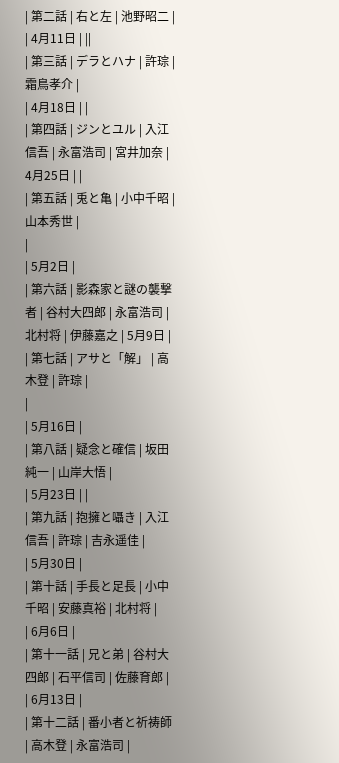| 第二話 | 右と左 | 池野昭二 |
| 4月11日 | ||
| 第三話 | デラとハナ | 許琮 | 霜鳥孝介 |
| 4月18日 | |
| 第四話 | ジンとユル | 入江信吾 | 永富浩司 | 宮井加奈 | 4月25日 | |
| 第五話 | 兎と亀 | 小中千昭 | 山本秀世 |
|
| 5月2日 |
| 第六話 | 影森家と謎の襲撃者 | 谷村大四郎 | 永富浩司 | 北村将 | 伊藤嘉之 | 5月9日 |
| 第七話 | アサと「解」 | 高木登 | 許琮 |
|
| 5月16日 |
| 第八話 | 疑念と確信 | 坂田純一 | 山岸大悟 |
| 5月23日 | |
| 第九話 | 抱擁と囁き | 入江信吾 | 許琮 | 吉永遥佳 |
| 5月30日 |
| 第十話 | 手長と足長 | 小中千昭 | 安藤真裕 | 北村将 |
| 6月6日 |
| 第十一話 | 兄と弟 | 谷村大四郎 | 石平信司 | 佐藤育郎 |
| 6月13日 |
| 第十二話 | 番小者と祈祷師 | 高木登 | 永富浩司 |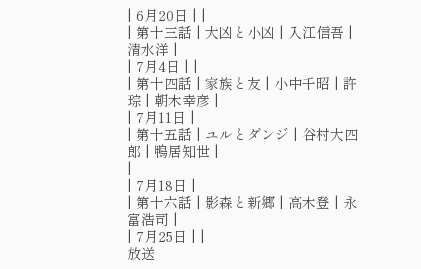| 6月20日 | |
| 第十三話 | 大凶と小凶 | 入江信吾 | 清水洋 |
| 7月4日 | |
| 第十四話 | 家族と友 | 小中千昭 | 許琮 | 朝木幸彦 |
| 7月11日 |
| 第十五話 | ユルとダンジ | 谷村大四郎 | 鴨居知世 |
|
| 7月18日 |
| 第十六話 | 影森と新郷 | 高木登 | 永富浩司 |
| 7月25日 | |
放送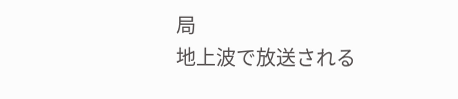局
地上波で放送される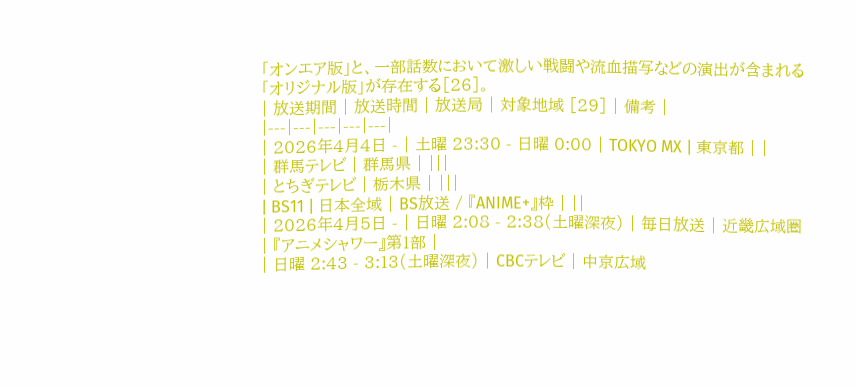「オンエア版」と、一部話数において激しい戦闘や流血描写などの演出が含まれる「オリジナル版」が存在する[26]。
| 放送期間 | 放送時間 | 放送局 | 対象地域 [29] | 備考 |
|---|---|---|---|---|
| 2026年4月4日 - | 土曜 23:30 - 日曜 0:00 | TOKYO MX | 東京都 | |
| 群馬テレビ | 群馬県 | |||
| とちぎテレビ | 栃木県 | |||
| BS11 | 日本全域 | BS放送 / 『ANIME+』枠 | ||
| 2026年4月5日 - | 日曜 2:08 - 2:38(土曜深夜) | 毎日放送 | 近畿広域圏 | 『アニメシャワー』第1部 |
| 日曜 2:43 - 3:13(土曜深夜) | CBCテレビ | 中京広域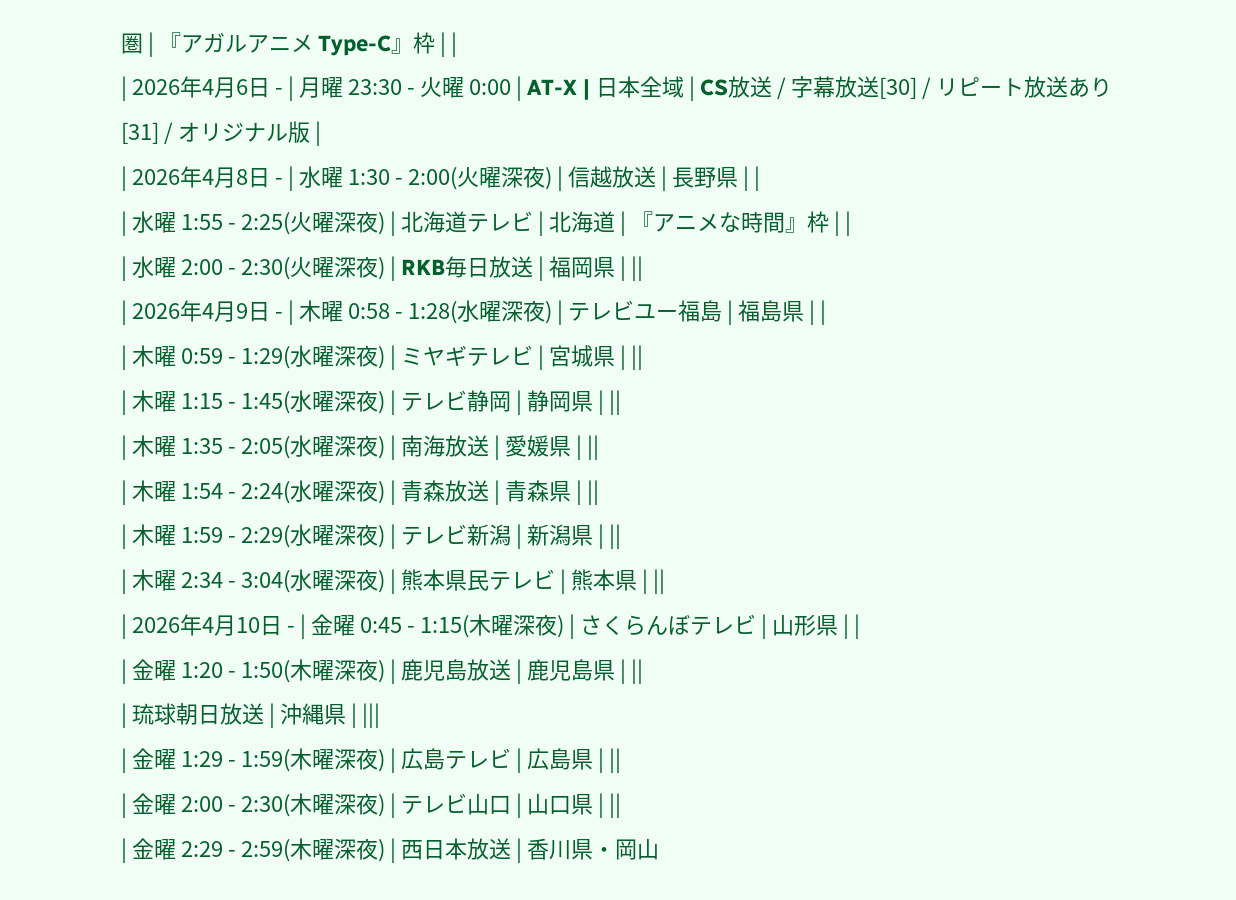圏 | 『アガルアニメ Type-C』枠 | |
| 2026年4月6日 - | 月曜 23:30 - 火曜 0:00 | AT-X | 日本全域 | CS放送 / 字幕放送[30] / リピート放送あり[31] / オリジナル版 |
| 2026年4月8日 - | 水曜 1:30 - 2:00(火曜深夜) | 信越放送 | 長野県 | |
| 水曜 1:55 - 2:25(火曜深夜) | 北海道テレビ | 北海道 | 『アニメな時間』枠 | |
| 水曜 2:00 - 2:30(火曜深夜) | RKB毎日放送 | 福岡県 | ||
| 2026年4月9日 - | 木曜 0:58 - 1:28(水曜深夜) | テレビユー福島 | 福島県 | |
| 木曜 0:59 - 1:29(水曜深夜) | ミヤギテレビ | 宮城県 | ||
| 木曜 1:15 - 1:45(水曜深夜) | テレビ静岡 | 静岡県 | ||
| 木曜 1:35 - 2:05(水曜深夜) | 南海放送 | 愛媛県 | ||
| 木曜 1:54 - 2:24(水曜深夜) | 青森放送 | 青森県 | ||
| 木曜 1:59 - 2:29(水曜深夜) | テレビ新潟 | 新潟県 | ||
| 木曜 2:34 - 3:04(水曜深夜) | 熊本県民テレビ | 熊本県 | ||
| 2026年4月10日 - | 金曜 0:45 - 1:15(木曜深夜) | さくらんぼテレビ | 山形県 | |
| 金曜 1:20 - 1:50(木曜深夜) | 鹿児島放送 | 鹿児島県 | ||
| 琉球朝日放送 | 沖縄県 | |||
| 金曜 1:29 - 1:59(木曜深夜) | 広島テレビ | 広島県 | ||
| 金曜 2:00 - 2:30(木曜深夜) | テレビ山口 | 山口県 | ||
| 金曜 2:29 - 2:59(木曜深夜) | 西日本放送 | 香川県・岡山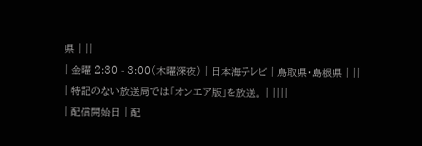県 | ||
| 金曜 2:30 - 3:00(木曜深夜) | 日本海テレビ | 鳥取県・島根県 | ||
| 特記のない放送局では「オンエア版」を放送。 | ||||
| 配信開始日 | 配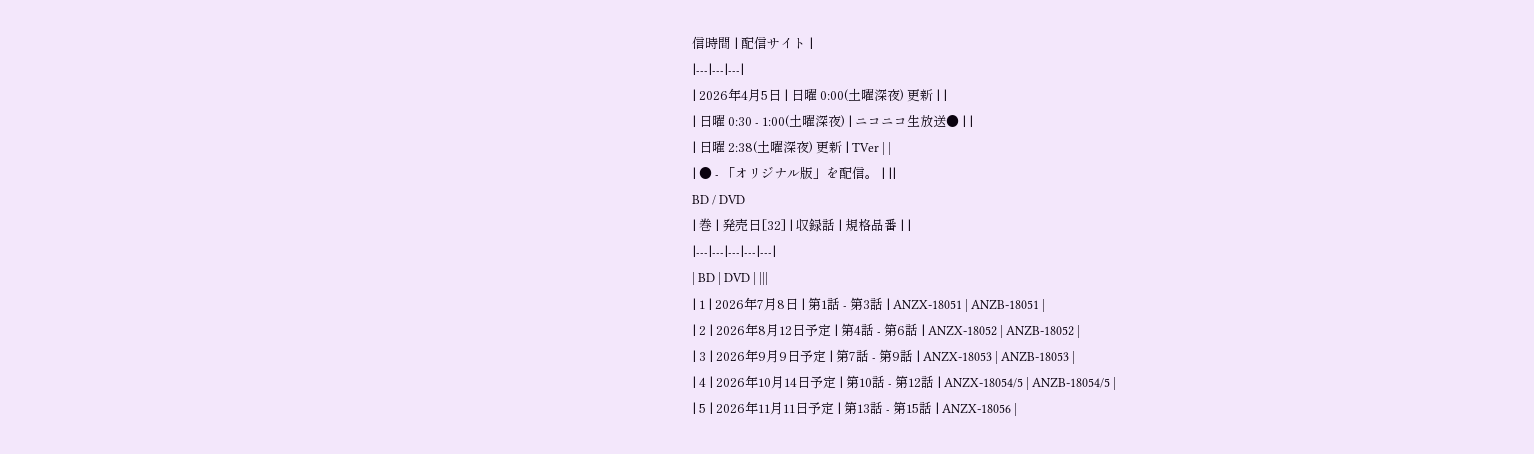信時間 | 配信サイト |
|---|---|---|
| 2026年4月5日 | 日曜 0:00(土曜深夜) 更新 | |
| 日曜 0:30 - 1:00(土曜深夜) | ニコニコ生放送● | |
| 日曜 2:38(土曜深夜) 更新 | TVer | |
| ● - 「オリジナル版」を配信。 | ||
BD / DVD
| 巻 | 発売日[32] | 収録話 | 規格品番 | |
|---|---|---|---|---|
| BD | DVD | |||
| 1 | 2026年7月8日 | 第1話 - 第3話 | ANZX-18051 | ANZB-18051 |
| 2 | 2026年8月12日予定 | 第4話 - 第6話 | ANZX-18052 | ANZB-18052 |
| 3 | 2026年9月9日予定 | 第7話 - 第9話 | ANZX-18053 | ANZB-18053 |
| 4 | 2026年10月14日予定 | 第10話 - 第12話 | ANZX-18054/5 | ANZB-18054/5 |
| 5 | 2026年11月11日予定 | 第13話 - 第15話 | ANZX-18056 |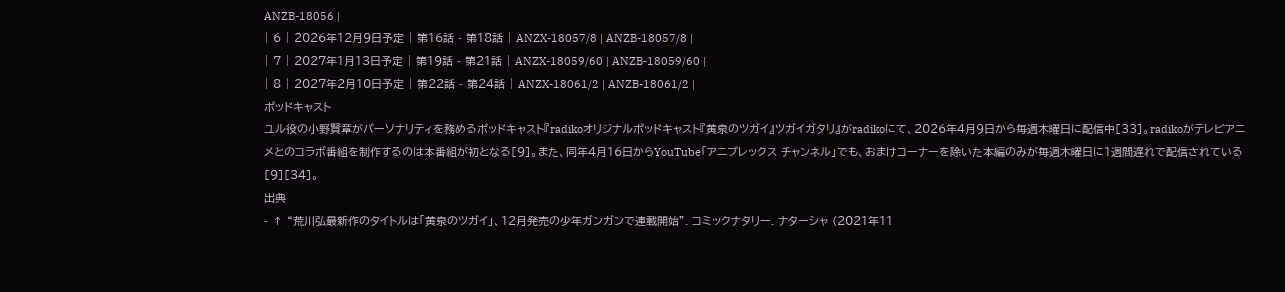ANZB-18056 |
| 6 | 2026年12月9日予定 | 第16話 - 第18話 | ANZX-18057/8 | ANZB-18057/8 |
| 7 | 2027年1月13日予定 | 第19話 - 第21話 | ANZX-18059/60 | ANZB-18059/60 |
| 8 | 2027年2月10日予定 | 第22話 - 第24話 | ANZX-18061/2 | ANZB-18061/2 |
ポッドキャスト
ユル役の小野賢章がパーソナリティを務めるポッドキャスト『radikoオリジナルポッドキャスト『黄泉のツガイ』ツガイガタリ』がradikoにて、2026年4月9日から毎週木曜日に配信中[33]。radikoがテレビアニメとのコラボ番組を制作するのは本番組が初となる[9]。また、同年4月16日からYouTube「アニプレックス チャンネル」でも、おまけコーナーを除いた本編のみが毎週木曜日に1週間遅れで配信されている[9][34]。
出典
- ↑ “荒川弘最新作のタイトルは「黄泉のツガイ」、12月発売の少年ガンガンで連載開始”. コミックナタリー. ナターシャ (2021年11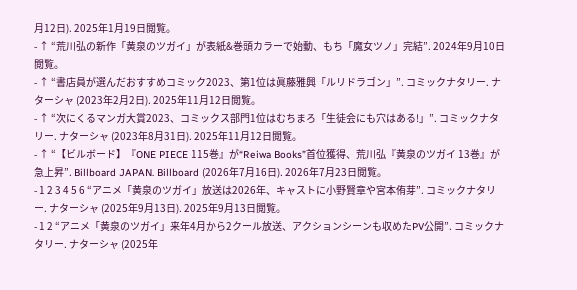月12日). 2025年1月19日閲覧。
- ↑ “荒川弘の新作「黄泉のツガイ」が表紙&巻頭カラーで始動、もち「魔女ツノ」完結”. 2024年9月10日閲覧。
- ↑ “書店員が選んだおすすめコミック2023、第1位は眞藤雅興「ルリドラゴン」”. コミックナタリー. ナターシャ (2023年2月2日). 2025年11月12日閲覧。
- ↑ “次にくるマンガ大賞2023、コミックス部門1位はむちまろ「生徒会にも穴はある!」”. コミックナタリー. ナターシャ (2023年8月31日). 2025年11月12日閲覧。
- ↑ “【ビルボード】『ONE PIECE 115巻』が“Reiwa Books”首位獲得、荒川弘『黄泉のツガイ 13巻』が急上昇”. Billboard JAPAN. Billboard (2026年7月16日). 2026年7月23日閲覧。
- 1 2 3 4 5 6 “アニメ「黄泉のツガイ」放送は2026年、キャストに小野賢章や宮本侑芽”. コミックナタリー. ナターシャ (2025年9月13日). 2025年9月13日閲覧。
- 1 2 “アニメ「黄泉のツガイ」来年4月から2クール放送、アクションシーンも収めたPV公開”. コミックナタリー. ナターシャ (2025年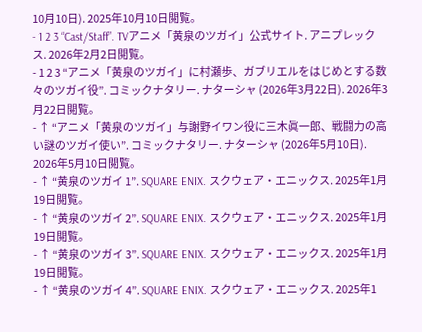10月10日). 2025年10月10日閲覧。
- 1 2 3 “Cast/Staff”. TVアニメ「黄泉のツガイ」公式サイト. アニプレックス. 2026年2月2日閲覧。
- 1 2 3 “アニメ「黄泉のツガイ」に村瀬歩、ガブリエルをはじめとする数々のツガイ役”. コミックナタリー. ナターシャ (2026年3月22日). 2026年3月22日閲覧。
- ↑ “アニメ「黄泉のツガイ」与謝野イワン役に三木眞一郎、戦闘力の高い謎のツガイ使い”. コミックナタリー. ナターシャ (2026年5月10日). 2026年5月10日閲覧。
- ↑ “黄泉のツガイ 1”. SQUARE ENIX. スクウェア・エニックス. 2025年1月19日閲覧。
- ↑ “黄泉のツガイ 2”. SQUARE ENIX. スクウェア・エニックス. 2025年1月19日閲覧。
- ↑ “黄泉のツガイ 3”. SQUARE ENIX. スクウェア・エニックス. 2025年1月19日閲覧。
- ↑ “黄泉のツガイ 4”. SQUARE ENIX. スクウェア・エニックス. 2025年1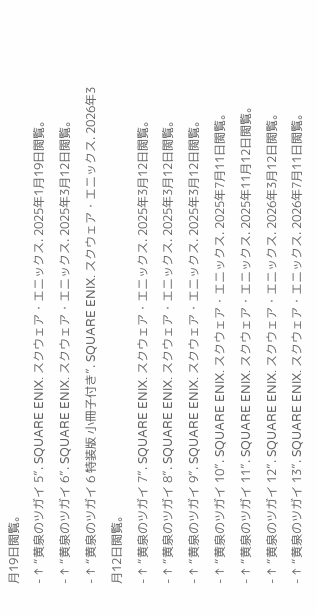月19日閲覧。
- ↑ “黄泉のツガイ 5”. SQUARE ENIX. スクウェア・エニックス. 2025年1月19日閲覧。
- ↑ “黄泉のツガイ 6”. SQUARE ENIX. スクウェア・エニックス. 2025年3月12日閲覧。
- ↑ “黄泉のツガイ 6 特装版 小冊子付き”. SQUARE ENIX. スクウェア・エニックス. 2026年3月12日閲覧。
- ↑ “黄泉のツガイ 7”. SQUARE ENIX. スクウェア・エニックス. 2025年3月12日閲覧。
- ↑ “黄泉のツガイ 8”. SQUARE ENIX. スクウェア・エニックス. 2025年3月12日閲覧。
- ↑ “黄泉のツガイ 9”. SQUARE ENIX. スクウェア・エニックス. 2025年3月12日閲覧。
- ↑ “黄泉のツガイ 10”. SQUARE ENIX. スクウェア・エニックス. 2025年7月11日閲覧。
- ↑ “黄泉のツガイ 11”. SQUARE ENIX. スクウェア・エニックス. 2025年11月12日閲覧。
- ↑ “黄泉のツガイ 12”. SQUARE ENIX. スクウェア・エニックス. 2026年3月12日閲覧。
- ↑ “黄泉のツガイ 13”. SQUARE ENIX. スクウェア・エニックス. 2026年7月11日閲覧。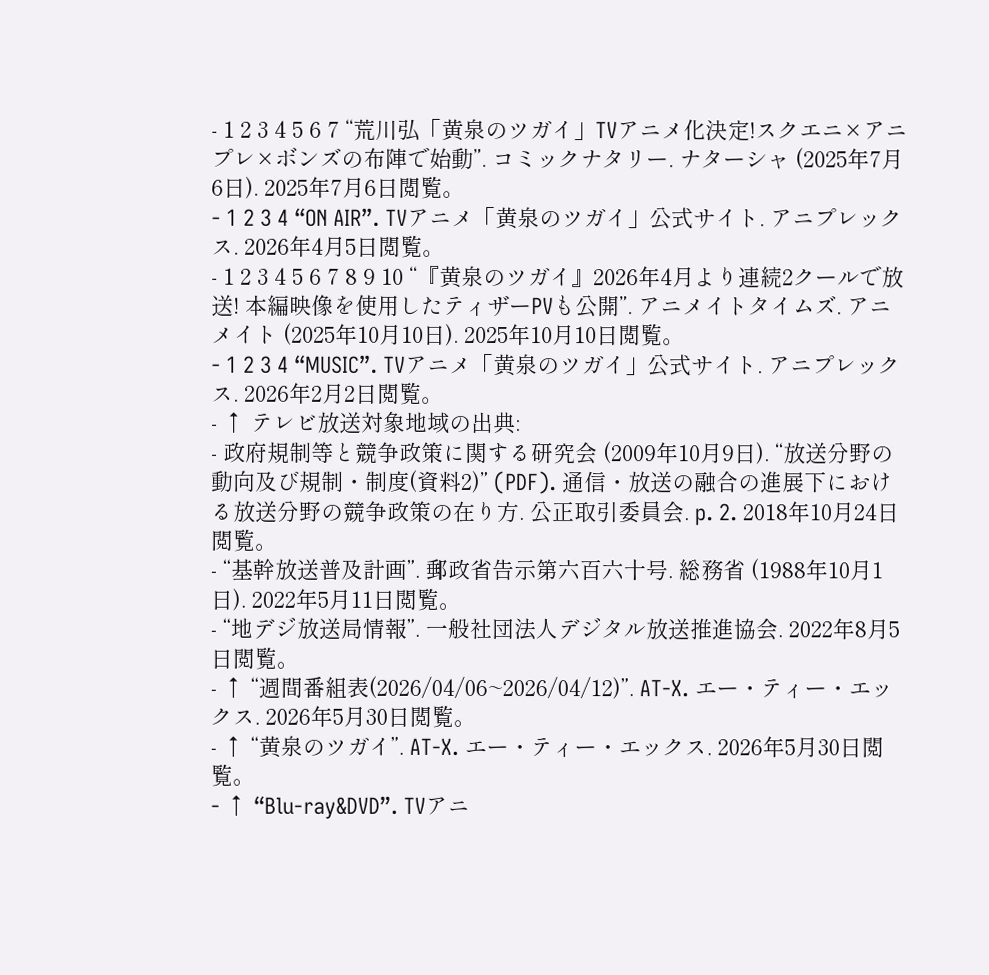- 1 2 3 4 5 6 7 “荒川弘「黄泉のツガイ」TVアニメ化決定!スクエニ×アニプレ×ボンズの布陣で始動”. コミックナタリー. ナターシャ (2025年7月6日). 2025年7月6日閲覧。
- 1 2 3 4 “ON AIR”. TVアニメ「黄泉のツガイ」公式サイト. アニプレックス. 2026年4月5日閲覧。
- 1 2 3 4 5 6 7 8 9 10 “『黄泉のツガイ』2026年4月より連続2クールで放送! 本編映像を使用したティザーPVも公開”. アニメイトタイムズ. アニメイト (2025年10月10日). 2025年10月10日閲覧。
- 1 2 3 4 “MUSIC”. TVアニメ「黄泉のツガイ」公式サイト. アニプレックス. 2026年2月2日閲覧。
- ↑ テレビ放送対象地域の出典:
- 政府規制等と競争政策に関する研究会 (2009年10月9日). “放送分野の動向及び規制・制度(資料2)” (PDF). 通信・放送の融合の進展下における放送分野の競争政策の在り方. 公正取引委員会. p. 2. 2018年10月24日閲覧。
- “基幹放送普及計画”. 郵政省告示第六百六十号. 総務省 (1988年10月1日). 2022年5月11日閲覧。
- “地デジ放送局情報”. 一般社団法人デジタル放送推進協会. 2022年8月5日閲覧。
- ↑ “週間番組表(2026/04/06~2026/04/12)”. AT-X. エー・ティー・エックス. 2026年5月30日閲覧。
- ↑ “黄泉のツガイ”. AT-X. エー・ティー・エックス. 2026年5月30日閲覧。
- ↑ “Blu-ray&DVD”. TVアニ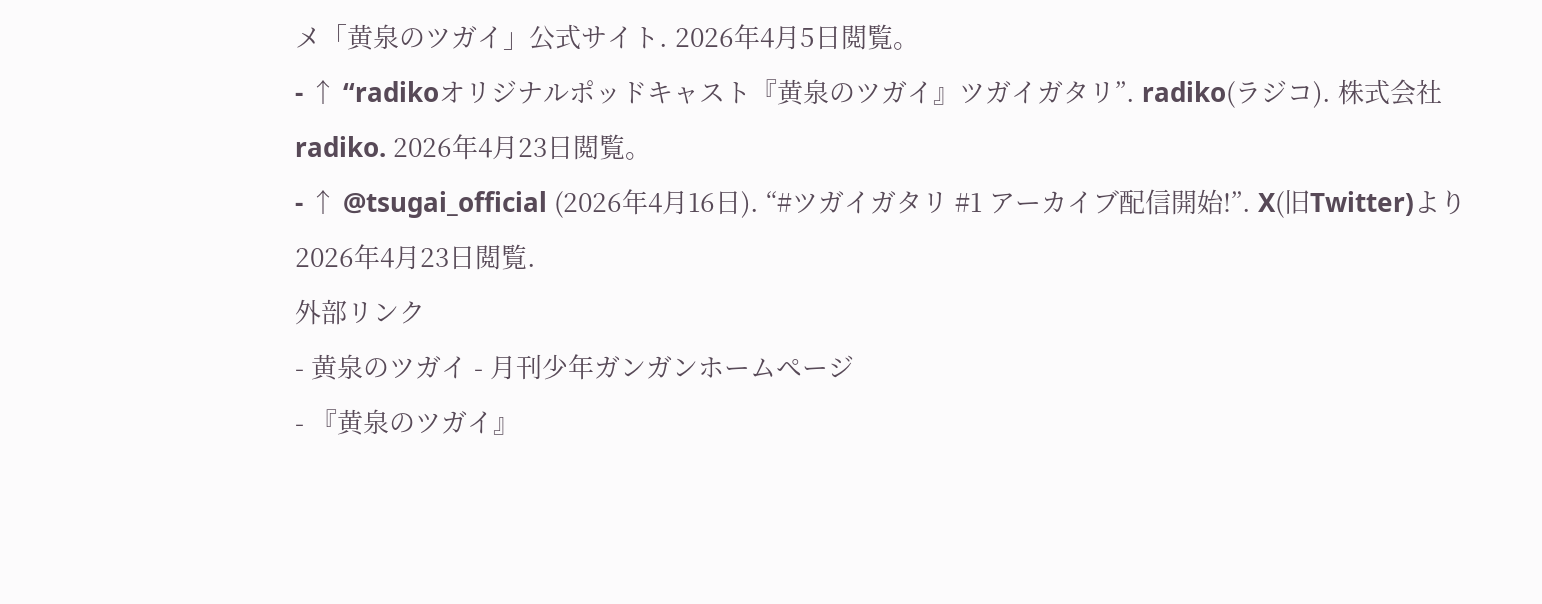メ「黄泉のツガイ」公式サイト. 2026年4月5日閲覧。
- ↑ “radikoオリジナルポッドキャスト『黄泉のツガイ』ツガイガタリ”. radiko(ラジコ). 株式会社radiko. 2026年4月23日閲覧。
- ↑ @tsugai_official (2026年4月16日). “#ツガイガタリ #1 アーカイブ配信開始!”. X(旧Twitter)より2026年4月23日閲覧.
外部リンク
- 黄泉のツガイ - 月刊少年ガンガンホームページ
- 『黄泉のツガイ』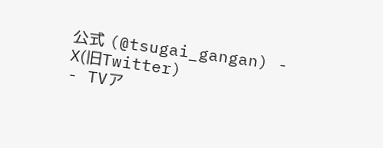公式 (@tsugai_gangan) - X(旧Twitter)
- TVア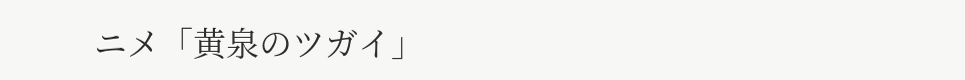ニメ「黄泉のツガイ」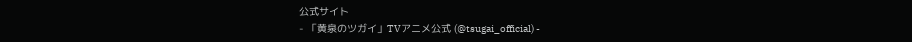公式サイト
- 「黄泉のツガイ」TVアニメ公式 (@tsugai_official) -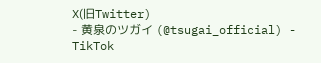X(旧Twitter)
- 黄泉のツガイ (@tsugai_official) - TikTok